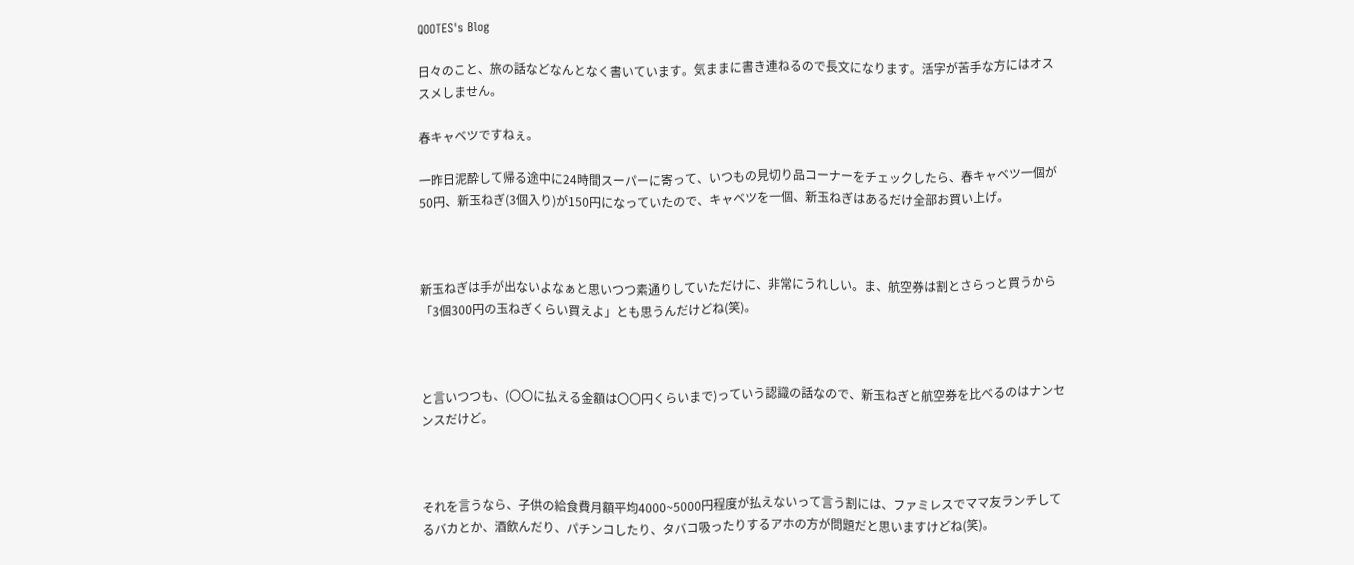QOOTES's Blog

日々のこと、旅の話などなんとなく書いています。気ままに書き連ねるので長文になります。活字が苦手な方にはオススメしません。

春キャベツですねぇ。

一昨日泥酔して帰る途中に24時間スーパーに寄って、いつもの見切り品コーナーをチェックしたら、春キャベツ一個が50円、新玉ねぎ(3個入り)が150円になっていたので、キャベツを一個、新玉ねぎはあるだけ全部お買い上げ。



新玉ねぎは手が出ないよなぁと思いつつ素通りしていただけに、非常にうれしい。ま、航空券は割とさらっと買うから「3個300円の玉ねぎくらい買えよ」とも思うんだけどね(笑)。



と言いつつも、(〇〇に払える金額は〇〇円くらいまで)っていう認識の話なので、新玉ねぎと航空券を比べるのはナンセンスだけど。



それを言うなら、子供の給食費月額平均4000~5000円程度が払えないって言う割には、ファミレスでママ友ランチしてるバカとか、酒飲んだり、パチンコしたり、タバコ吸ったりするアホの方が問題だと思いますけどね(笑)。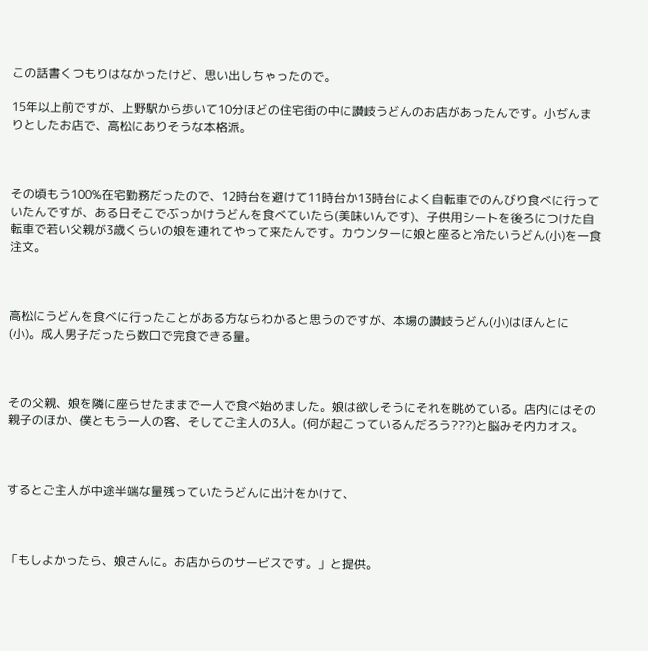この話書くつもりはなかったけど、思い出しちゃったので。

15年以上前ですが、上野駅から歩いて10分ほどの住宅街の中に讃岐うどんのお店があったんです。小ぢんまりとしたお店で、高松にありそうな本格派。



その頃もう100%在宅勤務だったので、12時台を避けて11時台か13時台によく自転車でのんびり食べに行っていたんですが、ある日そこでぶっかけうどんを食べていたら(美味いんです)、子供用シートを後ろにつけた自転車で若い父親が3歳くらいの娘を連れてやって来たんです。カウンターに娘と座ると冷たいうどん(小)を一食注文。



高松にうどんを食べに行ったことがある方ならわかると思うのですが、本場の讃岐うどん(小)はほんとに(小)。成人男子だったら数口で完食できる量。



その父親、娘を隣に座らせたままで一人で食べ始めました。娘は欲しそうにそれを眺めている。店内にはその親子のほか、僕ともう一人の客、そしてご主人の3人。(何が起こっているんだろう???)と脳みそ内カオス。



するとご主人が中途半端な量残っていたうどんに出汁をかけて、



「もしよかったら、娘さんに。お店からのサービスです。」と提供。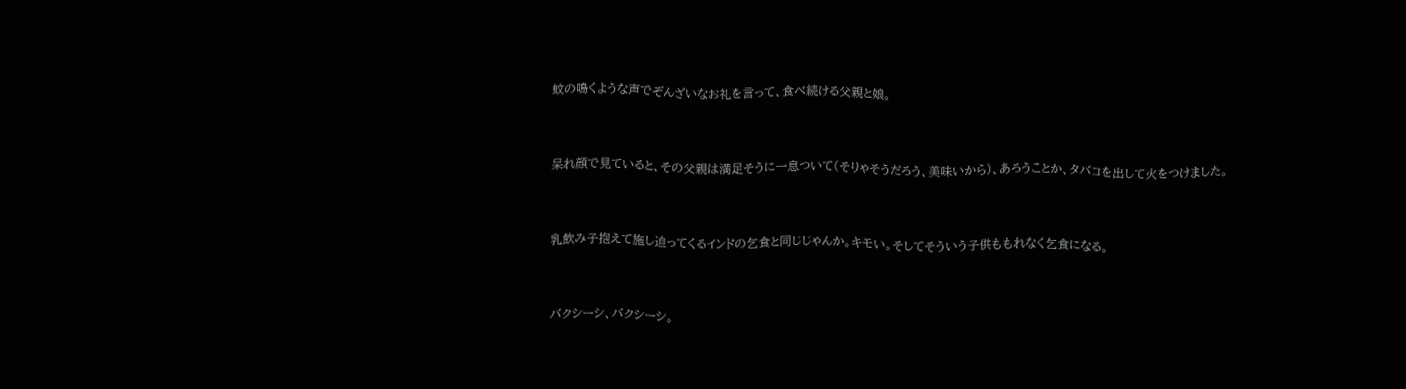蚊の鳴くような声でぞんざいなお礼を言って、食べ続ける父親と娘。



呆れ顔で見ていると、その父親は満足そうに一息ついて(そりゃそうだろう、美味いから)、あろうことか、タバコを出して火をつけました。



乳飲み子抱えて施し迫ってくるインドの乞食と同じじゃんか。キモい。そしてそういう子供ももれなく乞食になる。



バクシーシ、バクシーシ。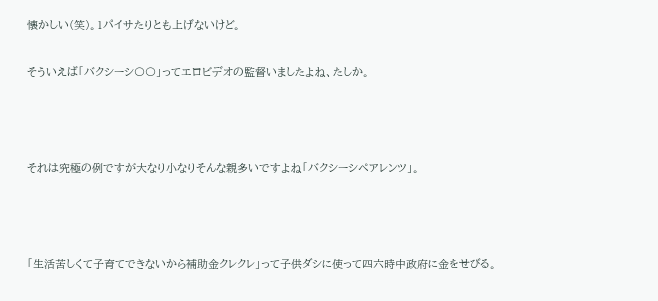懐かしい(笑)。1パイサたりとも上げないけど。

そういえば「バクシーシ〇〇」ってエロビデオの監督いましたよね、たしか。



それは究極の例ですが大なり小なりそんな親多いですよね「バクシーシペアレンツ」。



「生活苦しくて子育てできないから補助金クレクレ」って子供ダシに使って四六時中政府に金をせびる。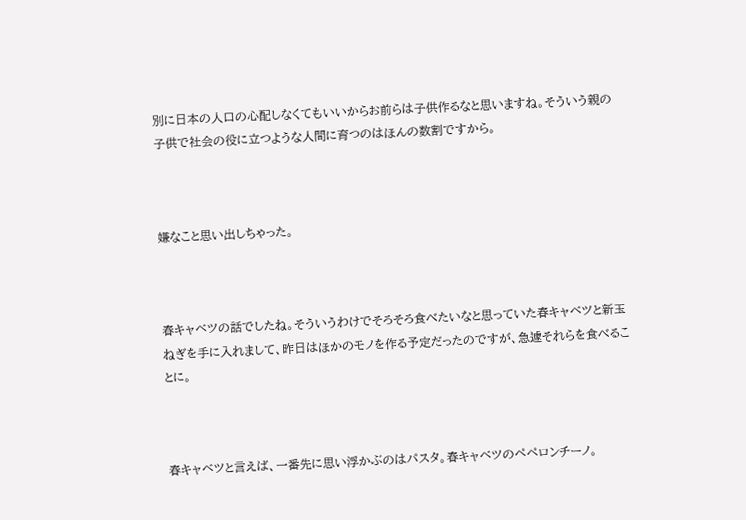別に日本の人口の心配しなくてもいいからお前らは子供作るなと思いますね。そういう親の子供で社会の役に立つような人間に育つのはほんの数割ですから。



嫌なこと思い出しちゃった。



春キャベツの話でしたね。そういうわけでそろそろ食べたいなと思っていた春キャベツと新玉ねぎを手に入れまして、昨日はほかのモノを作る予定だったのですが、急遽それらを食べることに。



春キャベツと言えば、一番先に思い浮かぶのはパスタ。春キャベツのペペロンチーノ。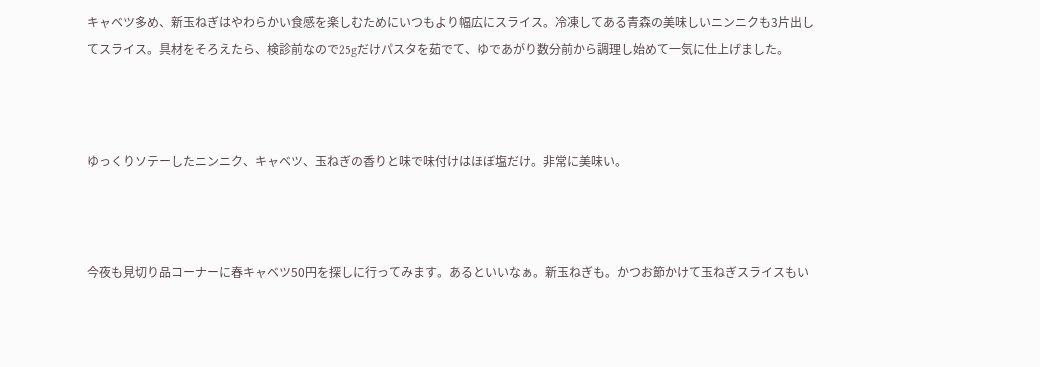キャベツ多め、新玉ねぎはやわらかい食感を楽しむためにいつもより幅広にスライス。冷凍してある青森の美味しいニンニクも3片出してスライス。具材をそろえたら、検診前なので25gだけパスタを茹でて、ゆであがり数分前から調理し始めて一気に仕上げました。



ゆっくりソテーしたニンニク、キャベツ、玉ねぎの香りと味で味付けはほぼ塩だけ。非常に美味い。



今夜も見切り品コーナーに春キャベツ50円を探しに行ってみます。あるといいなぁ。新玉ねぎも。かつお節かけて玉ねぎスライスもい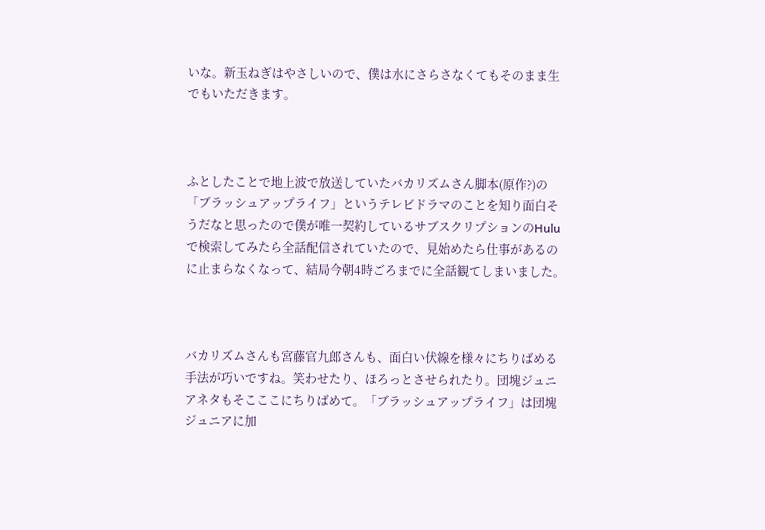いな。新玉ねぎはやさしいので、僕は水にさらさなくてもそのまま生でもいただきます。



ふとしたことで地上波で放送していたバカリズムさん脚本(原作?)の「ブラッシュアップライフ」というテレビドラマのことを知り面白そうだなと思ったので僕が唯一契約しているサブスクリプションのHuluで検索してみたら全話配信されていたので、見始めたら仕事があるのに止まらなくなって、結局今朝4時ごろまでに全話観てしまいました。



バカリズムさんも宮藤官九郎さんも、面白い伏線を様々にちりばめる手法が巧いですね。笑わせたり、ほろっとさせられたり。団塊ジュニアネタもそこここにちりばめて。「ブラッシュアップライフ」は団塊ジュニアに加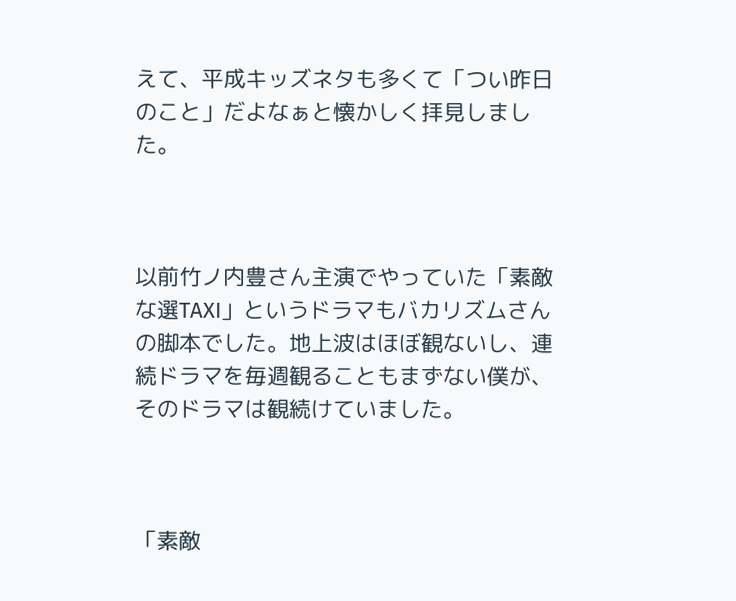えて、平成キッズネタも多くて「つい昨日のこと」だよなぁと懐かしく拝見しました。



以前竹ノ内豊さん主演でやっていた「素敵な選TAXI」というドラマもバカリズムさんの脚本でした。地上波はほぼ観ないし、連続ドラマを毎週観ることもまずない僕が、そのドラマは観続けていました。



「素敵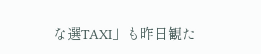な選TAXI」も昨日観た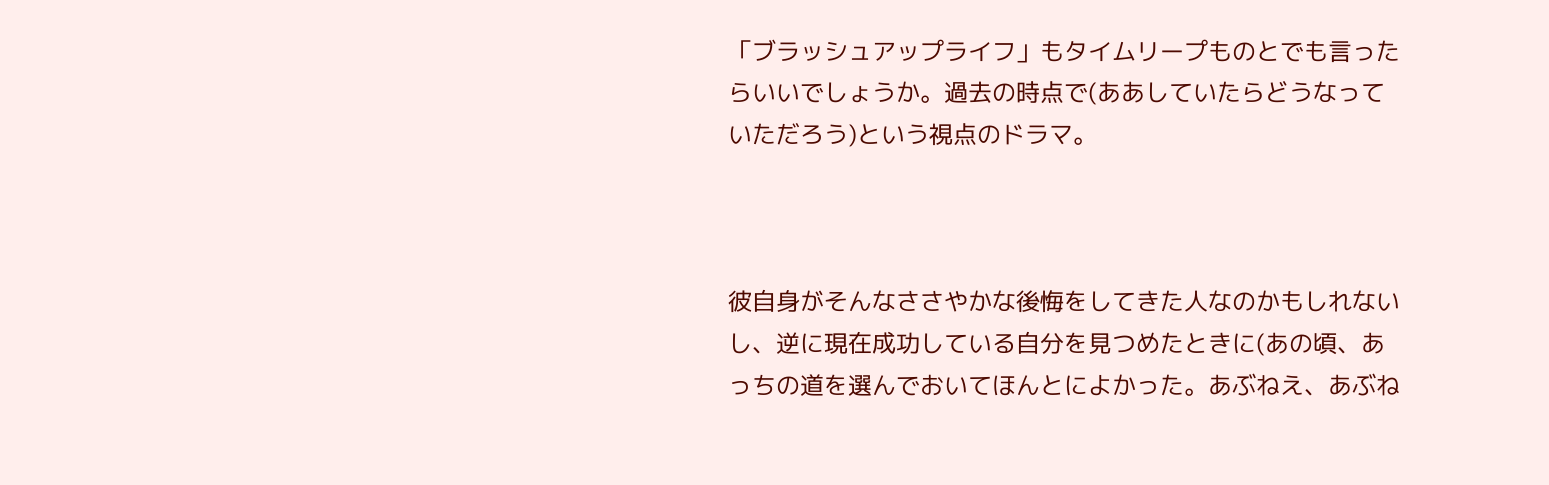「ブラッシュアップライフ」もタイムリープものとでも言ったらいいでしょうか。過去の時点で(ああしていたらどうなっていただろう)という視点のドラマ。



彼自身がそんなささやかな後悔をしてきた人なのかもしれないし、逆に現在成功している自分を見つめたときに(あの頃、あっちの道を選んでおいてほんとによかった。あぶねえ、あぶね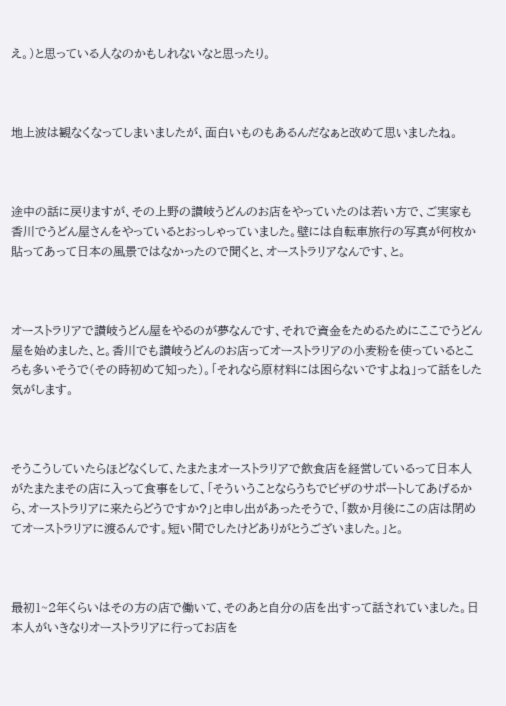え。)と思っている人なのかもしれないなと思ったり。



地上波は観なくなってしまいましたが、面白いものもあるんだなぁと改めて思いましたね。



途中の話に戻りますが、その上野の讃岐うどんのお店をやっていたのは若い方で、ご実家も香川でうどん屋さんをやっているとおっしゃっていました。壁には自転車旅行の写真が何枚か貼ってあって日本の風景ではなかったので聞くと、オーストラリアなんです、と。



オーストラリアで讃岐うどん屋をやるのが夢なんです、それで資金をためるためにここでうどん屋を始めました、と。香川でも讃岐うどんのお店ってオーストラリアの小麦粉を使っているところも多いそうで(その時初めて知った)。「それなら原材料には困らないですよね」って話をした気がします。



そうこうしていたらほどなくして、たまたまオーストラリアで飲食店を経営しているって日本人がたまたまその店に入って食事をして、「そういうことならうちでビザのサポートしてあげるから、オーストラリアに来たらどうですか?」と申し出があったそうで、「数か月後にこの店は閉めてオーストラリアに渡るんです。短い間でしたけどありがとうございました。」と。



最初1~2年くらいはその方の店で働いて、そのあと自分の店を出すって話されていました。日本人がいきなりオーストラリアに行ってお店を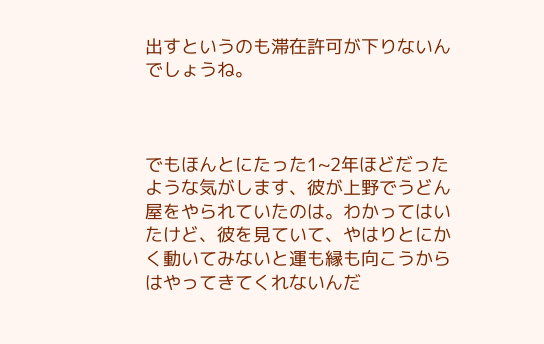出すというのも滞在許可が下りないんでしょうね。



でもほんとにたった1~2年ほどだったような気がします、彼が上野でうどん屋をやられていたのは。わかってはいたけど、彼を見ていて、やはりとにかく動いてみないと運も縁も向こうからはやってきてくれないんだ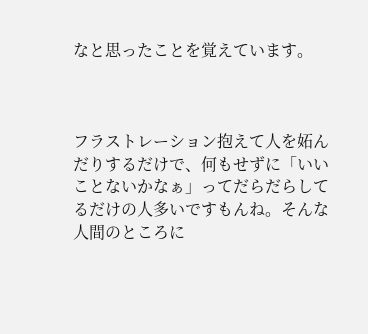なと思ったことを覚えています。



フラストレーション抱えて人を妬んだりするだけで、何もせずに「いいことないかなぁ」ってだらだらしてるだけの人多いですもんね。そんな人間のところに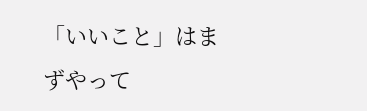「いいこと」はまずやって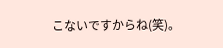こないですからね(笑)。